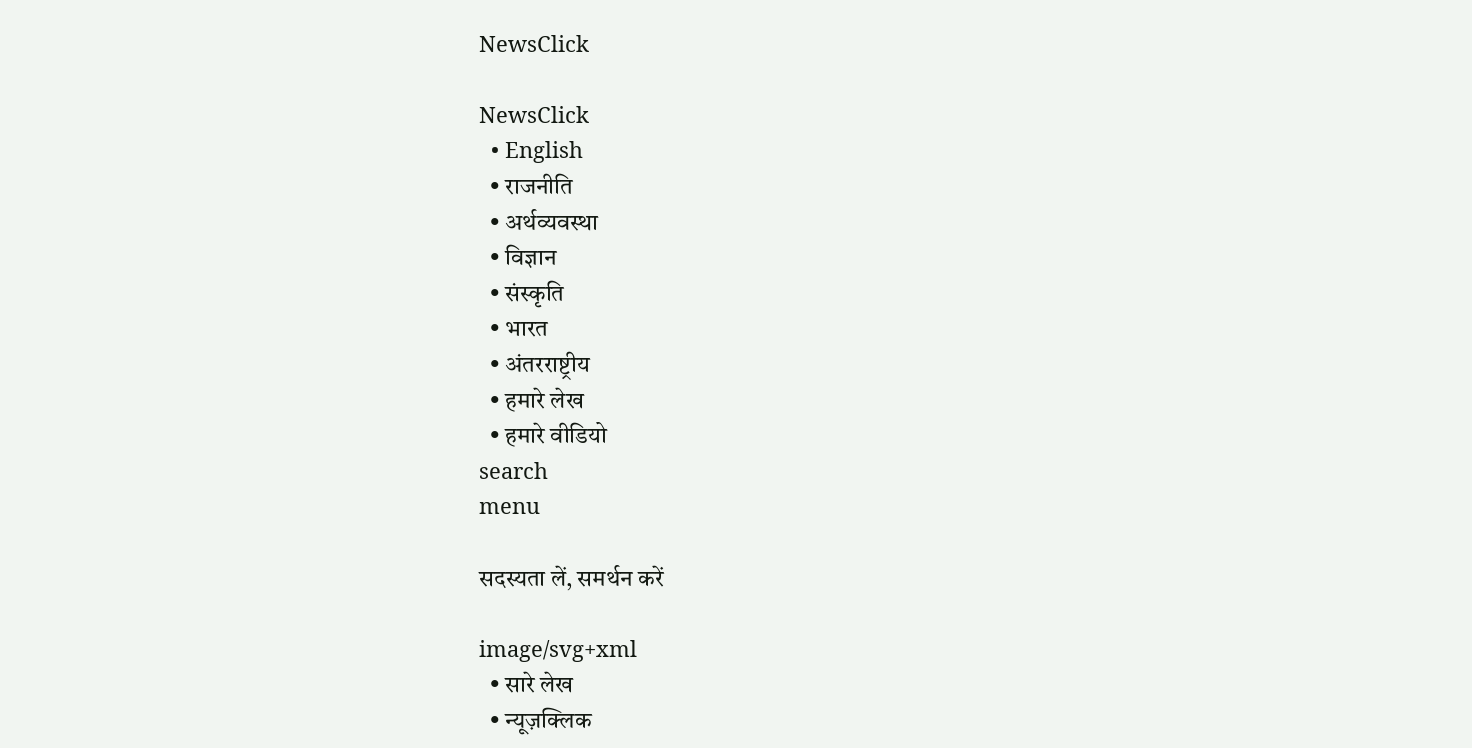NewsClick

NewsClick
  • English
  • राजनीति
  • अर्थव्यवस्था
  • विज्ञान
  • संस्कृति
  • भारत
  • अंतरराष्ट्रीय
  • हमारे लेख
  • हमारे वीडियो
search
menu

सदस्यता लें, समर्थन करें

image/svg+xml
  • सारे लेख
  • न्यूज़क्लिक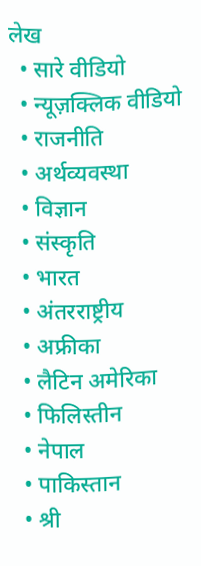लेख
  • सारे वीडियो
  • न्यूज़क्लिक वीडियो
  • राजनीति
  • अर्थव्यवस्था
  • विज्ञान
  • संस्कृति
  • भारत
  • अंतरराष्ट्रीय
  • अफ्रीका
  • लैटिन अमेरिका
  • फिलिस्तीन
  • नेपाल
  • पाकिस्तान
  • श्री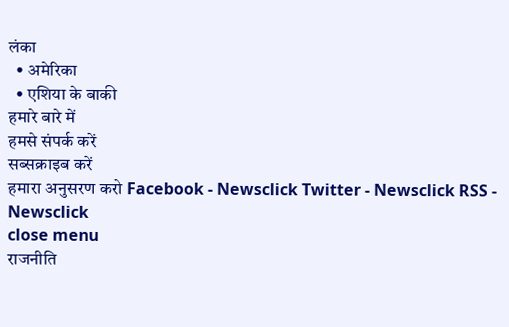लंका
  • अमेरिका
  • एशिया के बाकी
हमारे बारे में
हमसे संपर्क करें
सब्सक्राइब करें
हमारा अनुसरण करो Facebook - Newsclick Twitter - Newsclick RSS - Newsclick
close menu
राजनीति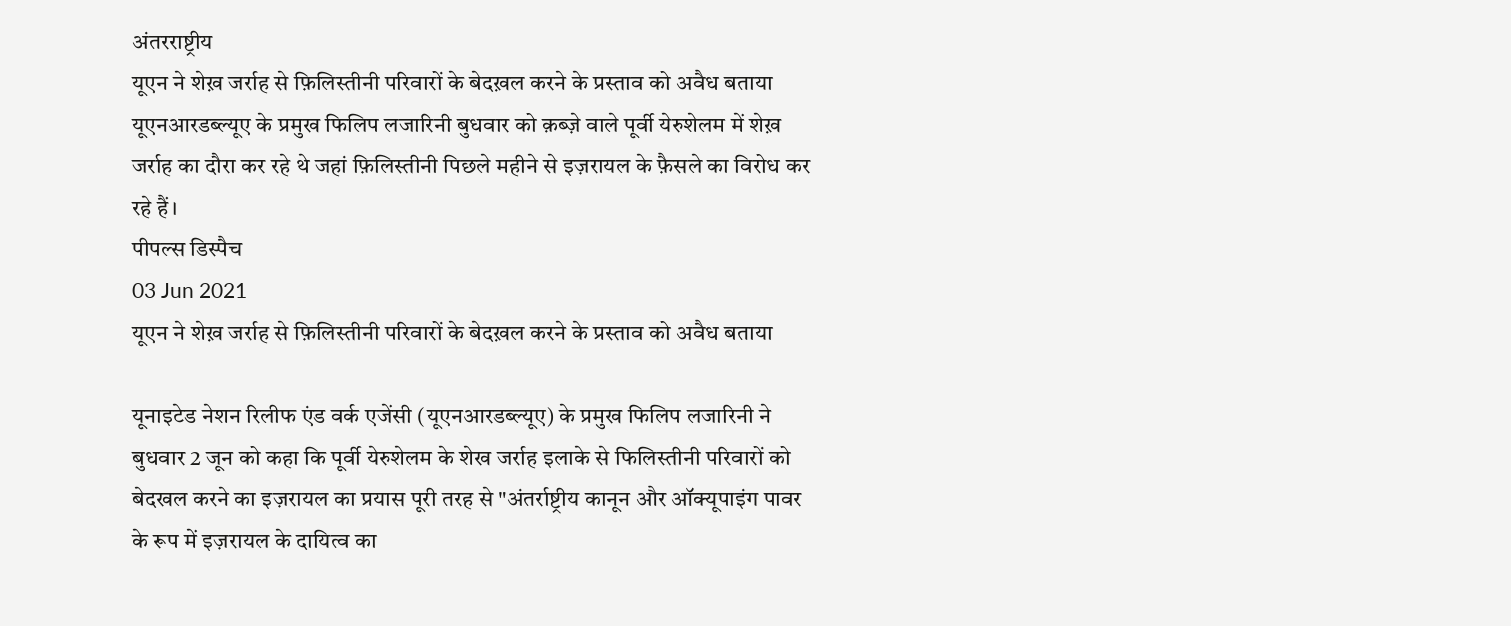अंतरराष्ट्रीय
यूएन ने शेख़ जर्राह से फ़िलिस्तीनी परिवारों के बेदख़ल करने के प्रस्ताव को अवैध बताया
यूएनआरडब्ल्यूए के प्रमुख फिलिप लजारिनी बुधवार को क़ब्ज़े वाले पूर्वी येरुशेलम में शेख़ जर्राह का दौरा कर रहे थे जहां फ़िलिस्तीनी पिछले महीने से इज़रायल के फ़ैसले का विरोध कर रहे हैं।
पीपल्स डिस्पैच
03 Jun 2021
यूएन ने शेख़ जर्राह से फ़िलिस्तीनी परिवारों के बेदख़ल करने के प्रस्ताव को अवैध बताया

यूनाइटेड नेशन रिलीफ एंड वर्क एजेंसी (यूएनआरडब्ल्यूए) के प्रमुख फिलिप लजारिनी ने बुधवार 2 जून को कहा कि पूर्वी येरुशेलम के शेख जर्राह इलाके से फिलिस्तीनी परिवारों को बेदखल करने का इज़रायल का प्रयास पूरी तरह से "अंतर्राष्ट्रीय कानून और ऑक्यूपाइंग पावर के रूप में इज़रायल के दायित्व का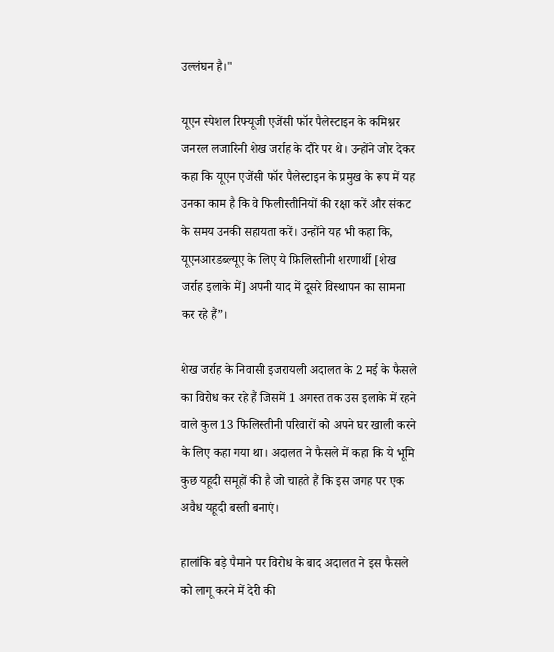उल्लंघन है।"

यूएन स्पेशल रिफ्यूजी एजेंसी फॉर पैलेस्टाइन के कमिश्नर जनरल लजारिनी शेख जर्राह के दौरे पर थे। उन्होंने जोर देकर कहा कि यूएन एजेंसी फॉर पैलेस्टाइन के प्रमुख के रूप में यह उनका काम है कि वे फिलीस्तीनियों की रक्षा करें और संकट के समय उनकी सहायता करें। उन्होंने यह भी कहा कि, यूएनआरडब्ल्यूए के लिए ये फ़िलिस्तीनी शरणार्थी [शेख जर्राह इलाके में] अपनी याद में दूसरे विस्थापन का सामना कर रहे हैं”।

शेख जर्राह के निवासी इजरायली अदालत के 2 मई के फैसले का विरोध कर रहे हैं जिसमें 1 अगस्त तक उस इलाके में रहने वाले कुल 13 फिलिस्तीनी परिवारों को अपने घर खाली करने के लिए कहा गया था। अदालत ने फैसले में कहा कि ये भूमि कुछ यहूदी समूहों की है जो चाहते हैं कि इस जगह पर एक अवैध यहूदी बस्ती बनाएं।

हालांकि बड़े पैमाने पर विरोध के बाद अदालत ने इस फैसले को लागू करने में देरी की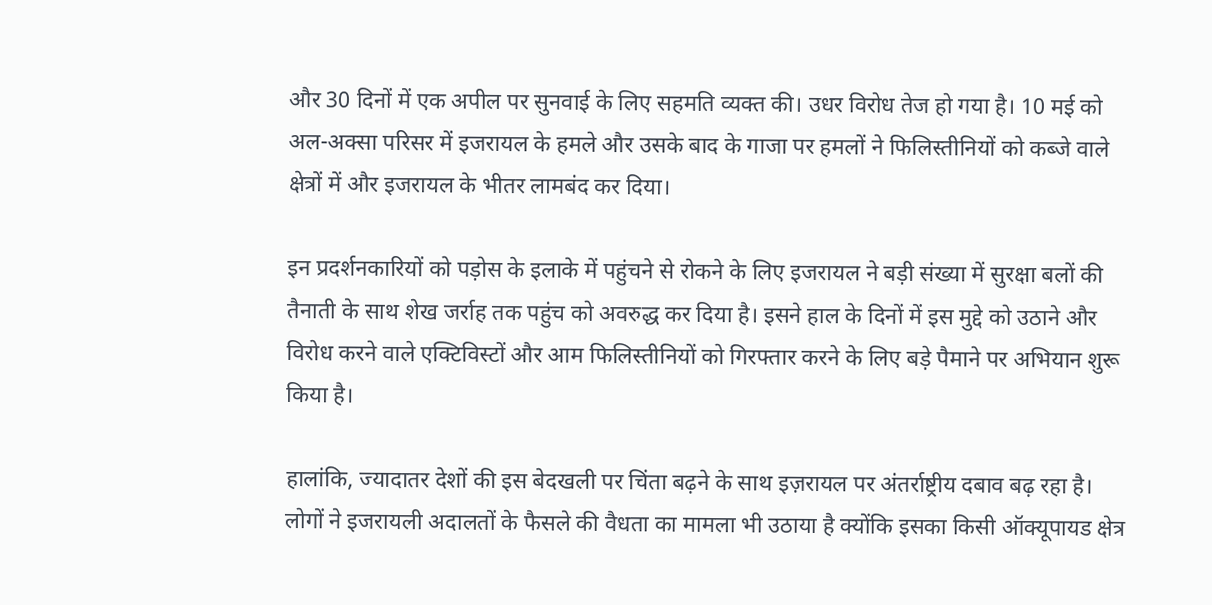और 30 दिनों में एक अपील पर सुनवाई के लिए सहमति व्यक्त की। उधर विरोध तेज हो गया है। 10 मई को अल-अक्सा परिसर में इजरायल के हमले और उसके बाद के गाजा पर हमलों ने फिलिस्तीनियों को कब्जे वाले क्षेत्रों में और इजरायल के भीतर लामबंद कर दिया।

इन प्रदर्शनकारियों को पड़ोस के इलाके में पहुंचने से रोकने के लिए इजरायल ने बड़ी संख्या में सुरक्षा बलों की तैनाती के साथ शेख जर्राह तक पहुंच को अवरुद्ध कर दिया है। इसने हाल के दिनों में इस मुद्दे को उठाने और विरोध करने वाले एक्टिविस्टों और आम फिलिस्तीनियों को गिरफ्तार करने के लिए बड़े पैमाने पर अभियान शुरू किया है।

हालांकि, ज्यादातर देशों की इस बेदखली पर चिंता बढ़ने के साथ इज़रायल पर अंतर्राष्ट्रीय दबाव बढ़ रहा है। लोगों ने इजरायली अदालतों के फैसले की वैधता का मामला भी उठाया है क्योंकि इसका किसी ऑक्यूपायड क्षेत्र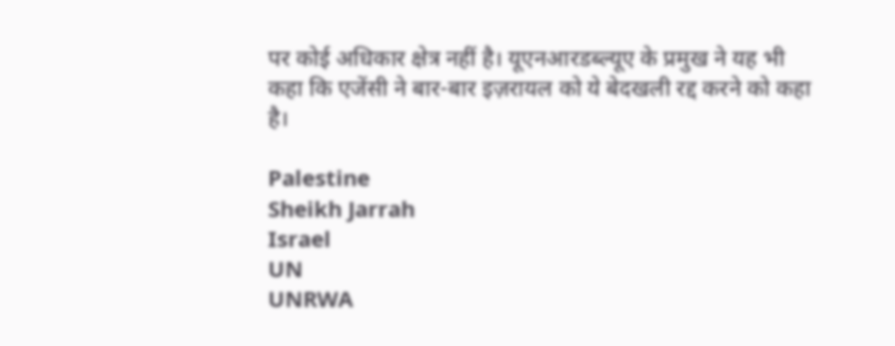पर कोई अधिकार क्षेत्र नहीं है। यूएनआरडब्ल्यूए के प्रमुख ने यह भी कहा कि एजेंसी ने बार-बार इज़रायल को ये बेदखली रद्द करने को कहा है।

Palestine
Sheikh Jarrah
Israel
UN
UNRWA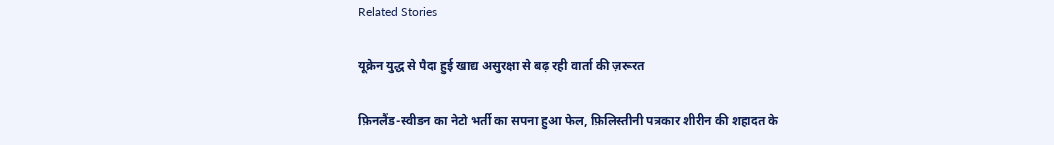Related Stories

यूक्रेन युद्ध से पैदा हुई खाद्य असुरक्षा से बढ़ रही वार्ता की ज़रूरत

फ़िनलैंड-स्वीडन का नेटो भर्ती का सपना हुआ फेल, फ़िलिस्तीनी पत्रकार शीरीन की शहादत के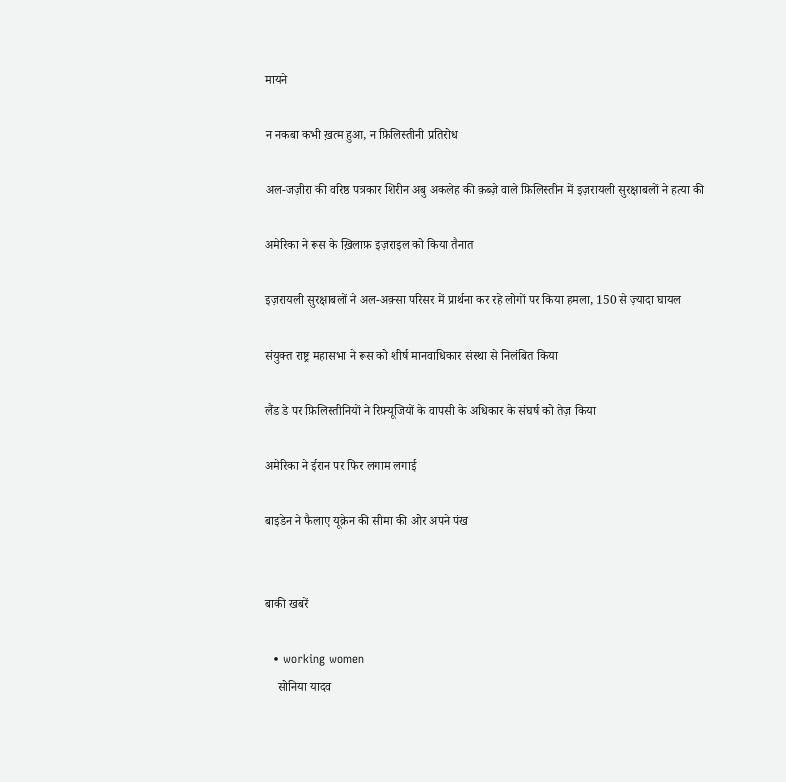मायने

न नकबा कभी ख़त्म हुआ, न फ़िलिस्तीनी प्रतिरोध

अल-जज़ीरा की वरिष्ठ पत्रकार शिरीन अबु अकलेह की क़ब्ज़े वाले फ़िलिस्तीन में इज़रायली सुरक्षाबलों ने हत्या की

अमेरिका ने रूस के ख़िलाफ़ इज़राइल को किया तैनात

इज़रायली सुरक्षाबलों ने अल-अक़्सा परिसर में प्रार्थना कर रहे लोगों पर किया हमला, 150 से ज़्यादा घायल

संयुक्त राष्ट्र महासभा ने रूस को शीर्ष मानवाधिकार संस्था से निलंबित किया

लैंड डे पर फ़िलिस्तीनियों ने रिफ़्यूजियों के वापसी के अधिकार के संघर्ष को तेज़ किया

अमेरिका ने ईरान पर फिर लगाम लगाई

बाइडेन ने फैलाए यूक्रेन की सीमा की ओर अपने पंख


बाकी खबरें

  • working women
    सोनिया यादव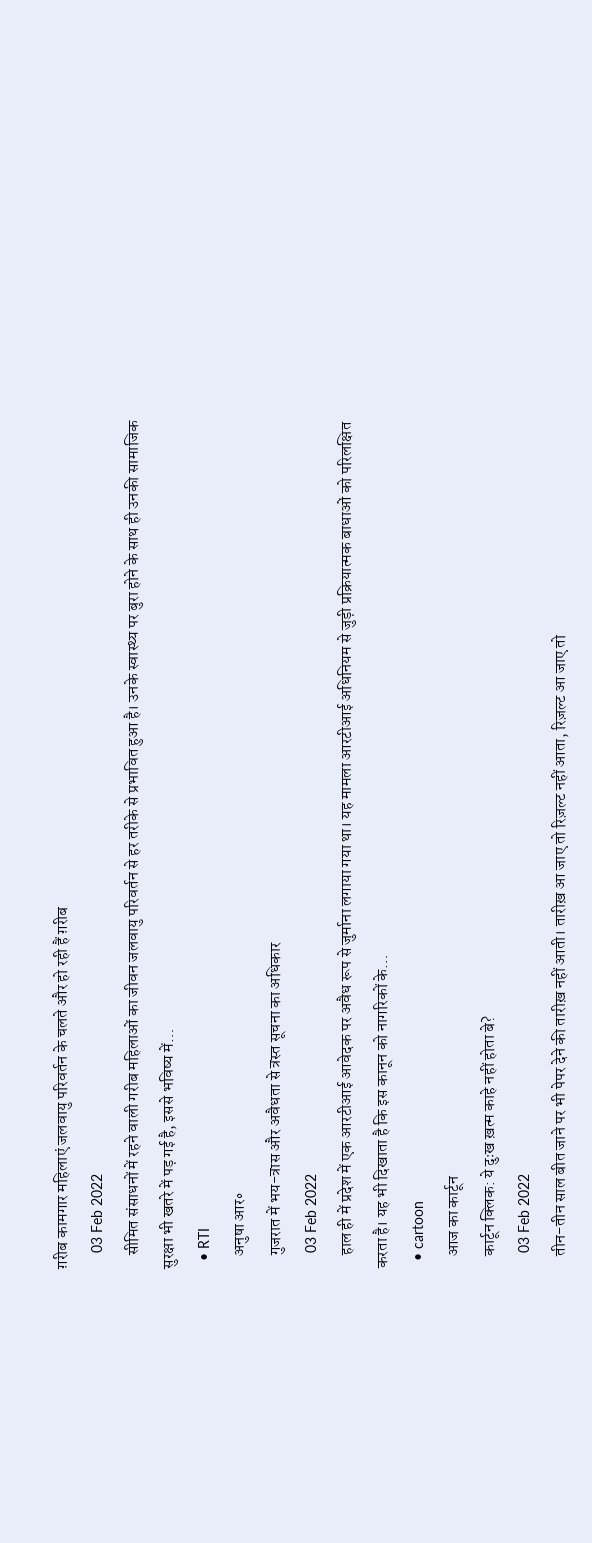ग़रीब कामगार महिलाएं जलवायु परिवर्तन के चलते और हो रही हैं ग़रीब
    03 Feb 2022
    सीमित संसाधनों में रहने वाली गरीब महिलाओं का जीवन जलवायु परिवर्तन से हर तरीके से प्रभावित हुआ है। उनके स्वास्थ्य पर बुरा होने के साथ ही उनकी सामाजिक सुरक्षा भी खतरे में पड़ गई है, इससे भविष्य में…
  • RTI
    अनुषा आर॰
    गुजरात में भय-त्रास और अवैधता से त्रस्त सूचना का अधिकार
    03 Feb 2022
    हाल ही में प्रदेश में एक आरटीआई आवेदक पर अवैध रूप से जुर्माना लगाया गया था। यह मामला आरटीआई अधिनियम से जुड़ी प्रक्रियात्मक बाधाओं को परिलक्षित करता है। यह भी दिखाता है कि इस कानून को नागरिकों के…
  • cartoon
    आज का कार्टून
    कार्टून क्लिक: ये दुःख ख़त्म काहे नहीं होता बे?
    03 Feb 2022
    तीन-तीन साल बीत जाने पर भी पेपर देने की तारीख़ नहीं आती। तारीख़ आ जाए तो रिज़ल्ट नहीं आता, रिज़ल्ट आ जाए तो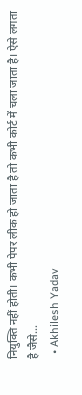नियुक्ति नहीं होती। कभी पेपर लीक हो जाता है तो कभी कोर्ट में चला जाता है। ऐसे लगता है जैसे…
  • Akhilesh Yadav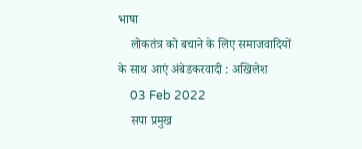भाषा
    लोकतंत्र को बचाने के लिए समाजवादियों के साथ आएं अंबेडकरवादी : अखिलेश
    03 Feb 2022
    सपा प्रमुख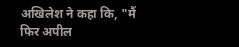अखिलेश ने कहा कि, "मैं फिर अपील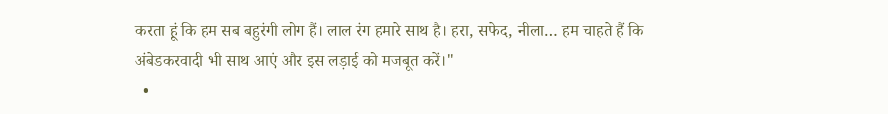करता हूं कि हम सब बहुरंगी लोग हैं। लाल रंग हमारे साथ है। हरा, सफेद, नीला… हम चाहते हैं कि अंबेडकरवादी भी साथ आएं और इस लड़ाई को मजबूत करें।"
  •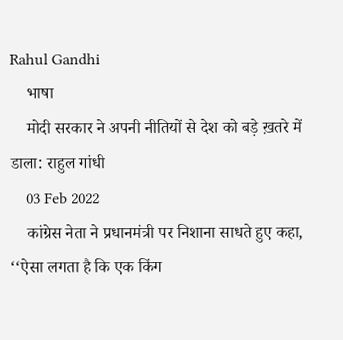Rahul Gandhi
    भाषा
    मोदी सरकार ने अपनी नीतियों से देश को बड़े ख़तरे में डाला: राहुल गांधी
    03 Feb 2022
    कांग्रेस नेता ने प्रधानमंत्री पर निशाना साधते हुए कहा, ‘‘ऐसा लगता है कि एक किंग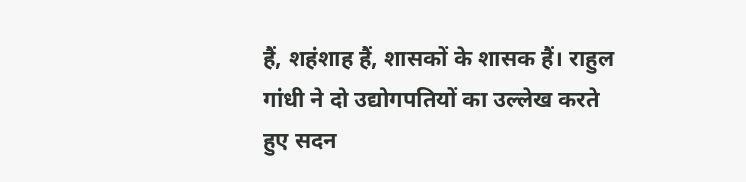हैं, शहंशाह हैं, शासकों के शासक हैं। राहुल गांधी ने दो उद्योगपतियों का उल्लेख करते हुए सदन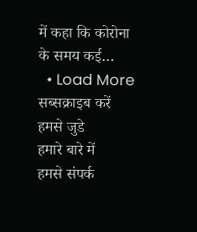में कहा कि कोरोना के समय कई…
  • Load More
सब्सक्राइब करें
हमसे जुडे
हमारे बारे में
हमसे संपर्क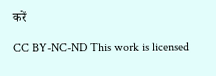करें

CC BY-NC-ND This work is licensed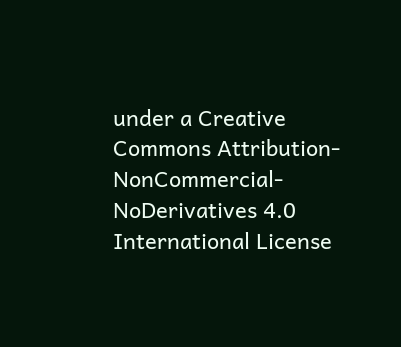under a Creative Commons Attribution-NonCommercial-NoDerivatives 4.0 International License